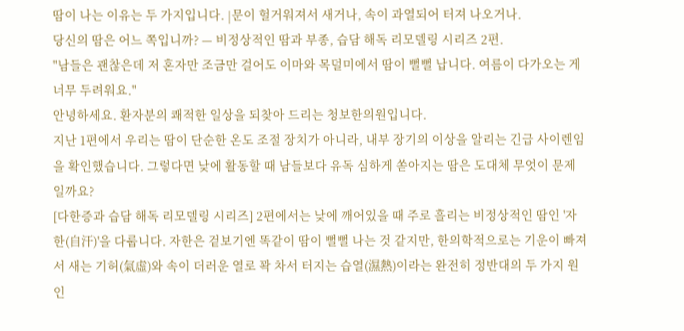땀이 나는 이유는 두 가지입니다. |문이 헐거워져서 새거나, 속이 과열되어 터져 나오거나.
당신의 땀은 어느 쪽입니까? — 비정상적인 땀과 부종, 습담 해독 리모델링 시리즈 2편.
"남들은 괜찮은데 저 혼자만 조금만 걸어도 이마와 목덜미에서 땀이 뻘뻘 납니다. 여름이 다가오는 게 너무 두려워요."
안녕하세요. 환자분의 쾌적한 일상을 되찾아 드리는 청보한의원입니다.
지난 1편에서 우리는 땀이 단순한 온도 조절 장치가 아니라, 내부 장기의 이상을 알리는 긴급 사이렌임을 확인했습니다. 그렇다면 낮에 활동할 때 남들보다 유독 심하게 쏟아지는 땀은 도대체 무엇이 문제일까요?
[다한증과 습담 해독 리모델링 시리즈] 2편에서는 낮에 깨어있을 때 주로 흘리는 비정상적인 땀인 '자한(自汗)'을 다룹니다. 자한은 겉보기엔 똑같이 땀이 뻘뻘 나는 것 같지만, 한의학적으로는 기운이 빠져서 새는 기허(氣虛)와 속이 더러운 열로 꽉 차서 터지는 습열(濕熱)이라는 완전히 정반대의 두 가지 원인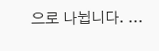으로 나뉩니다. ...